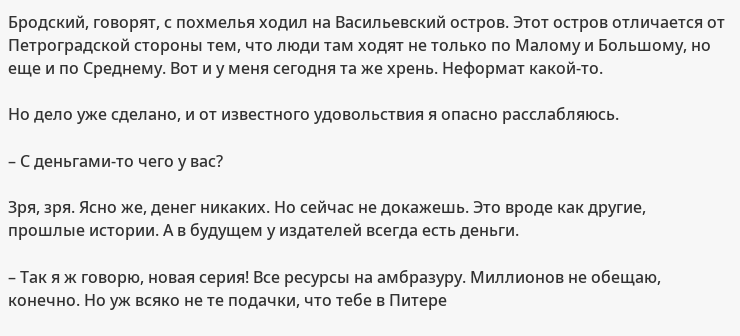Бродский, говорят, с похмелья ходил на Васильевский остров. Этот остров отличается от Петроградской стороны тем, что люди там ходят не только по Малому и Большому, но еще и по Среднему. Вот и у меня сегодня та же хрень. Неформат какой-то.

Но дело уже сделано, и от известного удовольствия я опасно расслабляюсь.

– С деньгами-то чего у вас?

Зря, зря. Ясно же, денег никаких. Но сейчас не докажешь. Это вроде как другие, прошлые истории. А в будущем у издателей всегда есть деньги.

– Так я ж говорю, новая серия! Все ресурсы на амбразуру. Миллионов не обещаю, конечно. Но уж всяко не те подачки, что тебе в Питере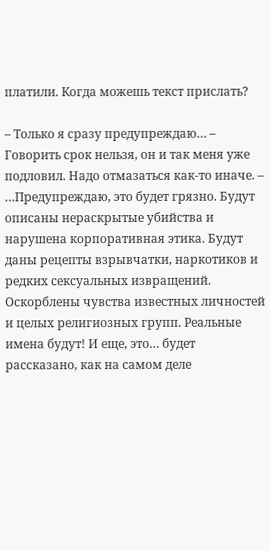платили. Когда можешь текст прислать?

– Только я сразу предупреждаю… – Говорить срок нельзя, он и так меня уже подловил. Надо отмазаться как-то иначе. – …Предупреждаю, это будет грязно. Будут описаны нераскрытые убийства и нарушена корпоративная этика. Будут даны рецепты взрывчатки, наркотиков и редких сексуальных извращений. Оскорблены чувства известных личностей и целых религиозных групп. Реальные имена будут! И еще, это… будет рассказано, как на самом деле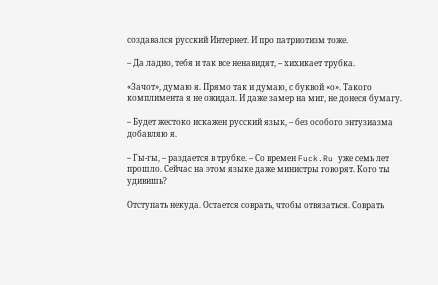создавался русский Интернет. И про патриотизм тоже.

– Да ладно, тебя и так все ненавидят, – хихикает трубка.

«Зачот», думаю я. Прямо так и думаю, с буквой «о». Такого комплимента я не ожидал. И даже замер на миг, не донеся бумагу.

– Будет жестоко искажен русский язык, – без особого энтузиазма добавляю я.

– Гы-гы, – раздается в трубке. – Со времен Fuck.Ru уже семь лет прошло. Сейчас на этом языке даже министры говорят. Кого ты удивишь?

Отступать некуда. Остается соврать, чтобы отвязаться. Соврать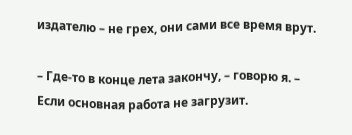издателю – не грех, они сами все время врут.

– Где-то в конце лета закончу, – говорю я. – Если основная работа не загрузит.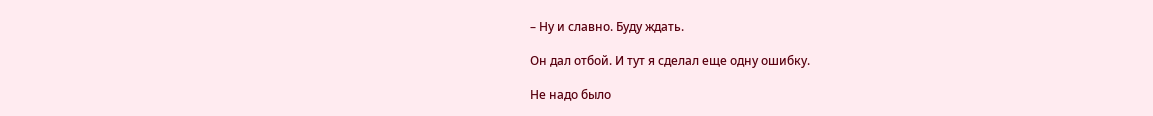– Ну и славно. Буду ждать.

Он дал отбой. И тут я сделал еще одну ошибку.

Не надо было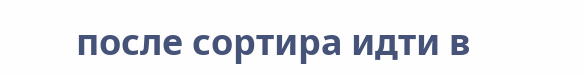после сортира идти в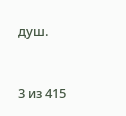душ.



3 из 415